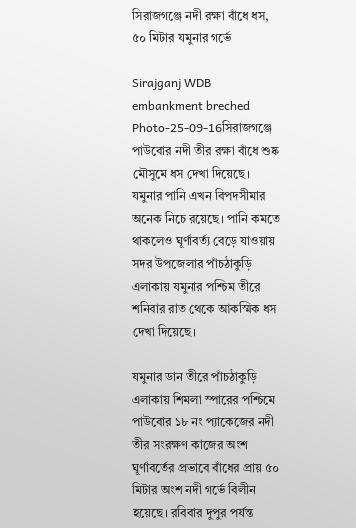সিরাজগঞ্জে নদী রক্ষা বাঁধে ধস, ৫০ মিটার যমুনার গর্ভে

Sirajganj WDB embankment breched Photo-25-09-16সিরাজগঞ্জে পাউবোর নদী তীর রক্ষা বাঁধে শুষ্ক মৌসুমে ধস দেখা দিয়েছে। যমুনার পানি এখন বিপদসীমার অনেক নিচে রয়েছে। পানি কমতে থাকলেও ঘূর্ণাবর্ত্য বেড়ে যাওয়ায় সদর উপজেলার পাঁচঠাকুড়ি এলাকায় যমুনার পশ্চিম তীরে শনিবার রাত থেকে আকস্মিক ধস দেখা দিয়েছে।

যমুনার ডান তীরে পাঁচঠাকুড়ি এলাকায় শিমলা স্পারের পশ্চিমে পাউবোর ১৮ নং প্যাকেজের নদী তীর সংরক্ষণ কাজের অংশ ঘূর্ণাবর্তের প্রভাবে বাঁধের প্রায় ৫০ মিটার অংশ নদী গর্ভে বিলীন হয়েছে। রবিবার দুপুর পর্যন্ত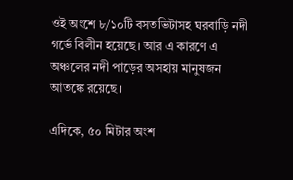ওই অংশে ৮/১০টি বসতভিটাসহ ঘরবাড়ি নদী গর্ভে বিলীন হয়েছে। আর এ কারণে এ অঞ্চলের নদী পাড়ের অসহায় মানুষজন আতঙ্কে রয়েছে।

এদিকে, ৫০ মিটার অংশ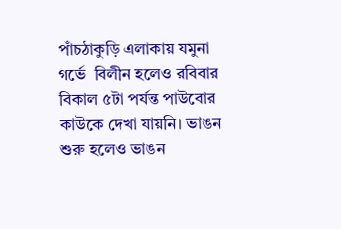পাঁচঠাকুড়ি এলাকায় যমুনা গর্ভে  বিলীন হলেও রবিবার বিকাল ৫টা পর্যন্ত পাউবোর কাউকে দেখা যায়নি। ভাঙন শুরু হলেও ভাঙন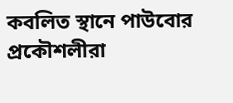কবলিত স্থানে পাউবোর প্রকৌশলীরা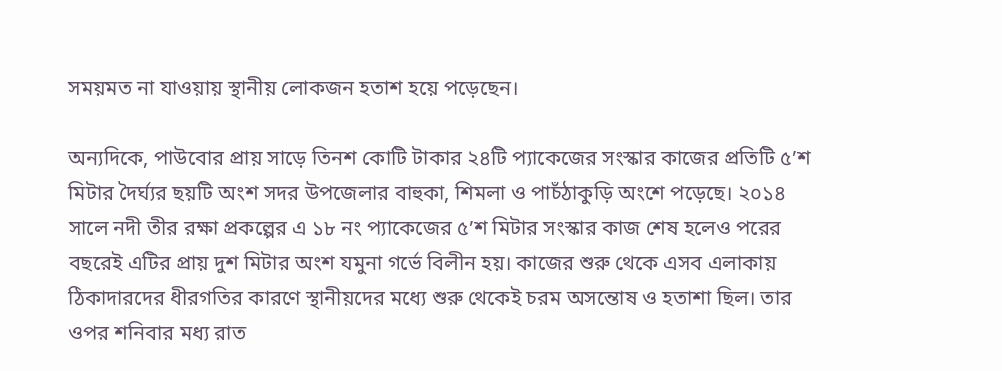সময়মত না যাওয়ায় স্থানীয় লোকজন হতাশ হয়ে পড়েছেন।

অন্যদিকে, পাউবোর প্রায় সাড়ে তিনশ কোটি টাকার ২৪টি প্যাকেজের সংস্কার কাজের প্রতিটি ৫’শ মিটার দৈর্ঘ্যর ছয়টি অংশ সদর উপজেলার বাহুকা, শিমলা ও পাচঁঠাকুড়ি অংশে পড়েছে। ২০১৪ সালে নদী তীর রক্ষা প্রকল্পের এ ১৮ নং প্যাকেজের ৫’শ মিটার সংস্কার কাজ শেষ হলেও পরের বছরেই এটির প্রায় দুশ মিটার অংশ যমুনা গর্ভে বিলীন হয়। কাজের শুরু থেকে এসব এলাকায় ঠিকাদারদের ধীরগতির কারণে স্থানীয়দের মধ্যে শুরু থেকেই চরম অসন্তোষ ও হতাশা ছিল। তার ওপর শনিবার মধ্য রাত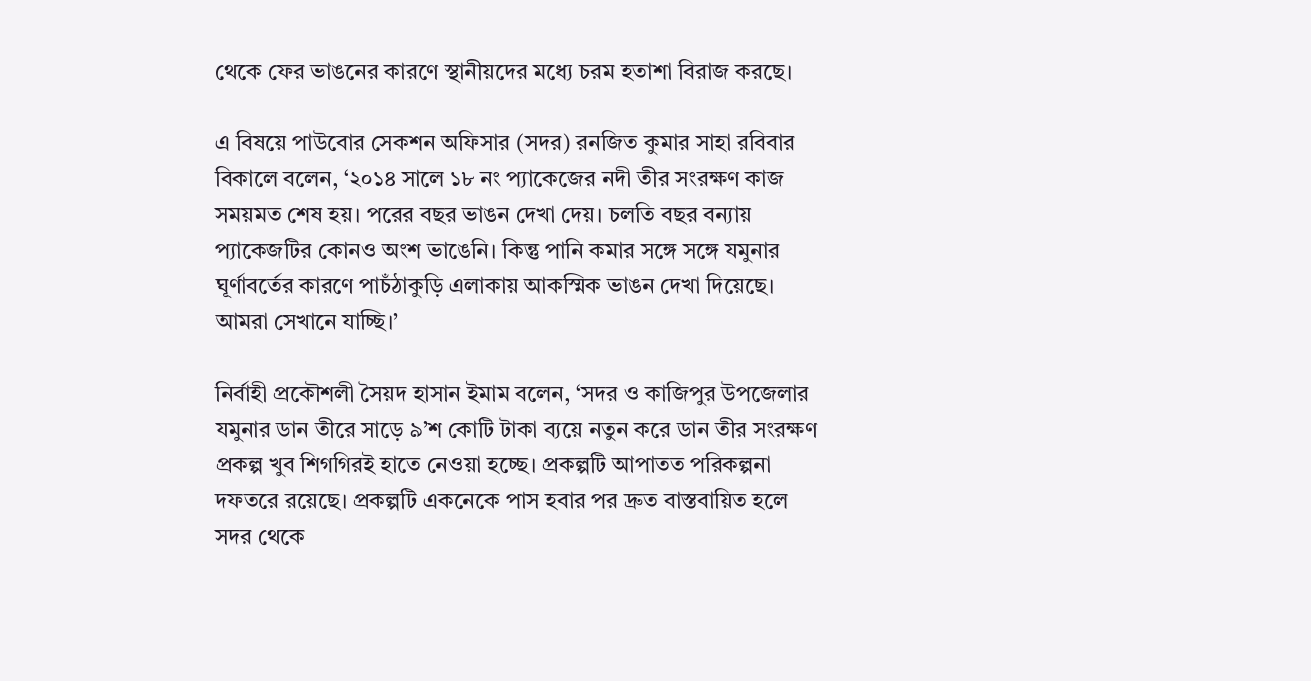থেকে ফের ভাঙনের কারণে স্থানীয়দের মধ্যে চরম হতাশা বিরাজ করছে।

এ বিষয়ে পাউবোর সেকশন অফিসার (সদর) রনজিত কুমার সাহা রবিবার বিকালে বলেন, ‘২০১৪ সালে ১৮ নং প্যাকেজের নদী তীর সংরক্ষণ কাজ সময়মত শেষ হয়। পরের বছর ভাঙন দেখা দেয়। চলতি বছর বন্যায় প্যাকেজটির কোনও অংশ ভাঙেনি। কিন্তু পানি কমার সঙ্গে সঙ্গে যমুনার ঘূর্ণাবর্তের কারণে পাচঁঠাকুড়ি এলাকায় আকস্মিক ভাঙন দেখা দিয়েছে। আমরা সেখানে যাচ্ছি।’

নির্বাহী প্রকৌশলী সৈয়দ হাসান ইমাম বলেন, ‘সদর ও কাজিপুর উপজেলার যমুনার ডান তীরে সাড়ে ৯’শ কোটি টাকা ব্যয়ে নতুন করে ডান তীর সংরক্ষণ প্রকল্প খুব শিগগিরই হাতে নেওয়া হচ্ছে। প্রকল্পটি আপাতত পরিকল্পনা দফতরে রয়েছে। প্রকল্পটি একনেকে পাস হবার পর দ্রুত বাস্তবায়িত হলে সদর থেকে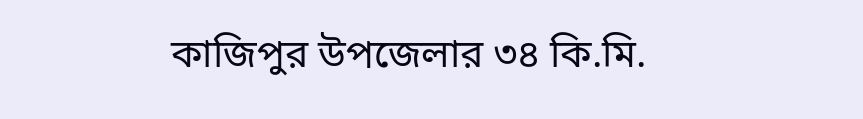কাজিপুর উপজেলার ৩৪ কি.মি.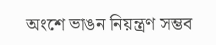অংশে ভাঙন নিয়ন্ত্রণ সম্ভব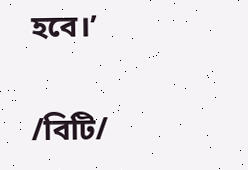হবে।’

/বিটি/